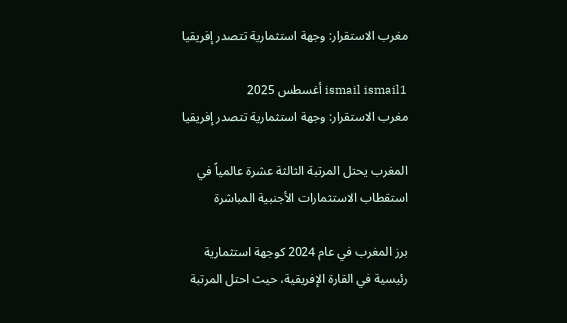مغرب الاستقرار: وجهة استثمارية تتصدر إفريقيا

ismail ismail1 أغسطس 2025
مغرب الاستقرار: وجهة استثمارية تتصدر إفريقيا

المغرب يحتل المرتبة الثالثة عشرة عالمياً في استقطاب الاستثمارات الأجنبية المباشرة

برز المغرب في عام 2024 كوجهة استثمارية رئيسية في القارة الإفريقية، حيث احتل المرتبة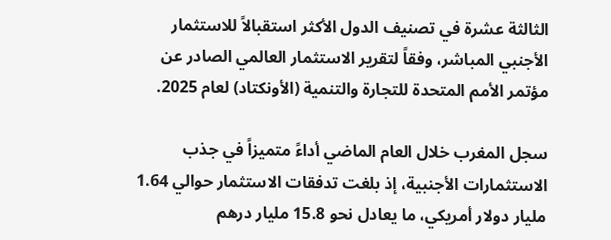الثالثة عشرة في تصنيف الدول الأكثر استقبالاً للاستثمار الأجنبي المباشر، وفقاً لتقرير الاستثمار العالمي الصادر عن مؤتمر الأمم المتحدة للتجارة والتنمية (الأونكتاد) لعام 2025.

سجل المغرب خلال العام الماضي أداءً متميزاً في جذب الاستثمارات الأجنبية، إذ بلغت تدفقات الاستثمار حوالي 1.64 مليار دولار أمريكي، ما يعادل نحو 15.8 مليار درهم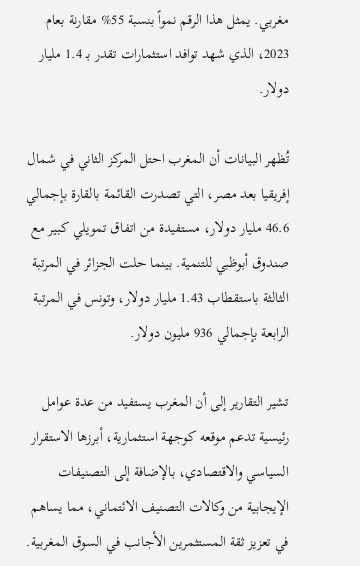مغربي. يمثل هذا الرقم نمواً بنسبة 55% مقارنة بعام 2023، الذي شهد توافد استثمارات تقدر بـ 1.4 مليار دولار.

تُظهر البيانات أن المغرب احتل المركز الثاني في شمال إفريقيا بعد مصر، التي تصدرت القائمة بالقارة بإجمالي 46.6 مليار دولار، مستفيدة من اتفاق تمويلي كبير مع صندوق أبوظبي للتنمية. بينما حلت الجزائر في المرتبة الثالثة باستقطاب 1.43 مليار دولار، وتونس في المرتبة الرابعة بإجمالي 936 مليون دولار.

تشير التقارير إلى أن المغرب يستفيد من عدة عوامل رئيسية تدعم موقعه كوجهة استثمارية، أبرزها الاستقرار السياسي والاقتصادي، بالإضافة إلى التصنيفات الإيجابية من وكالات التصنيف الائتماني، مما يساهم في تعزيز ثقة المستثمرين الأجانب في السوق المغربية.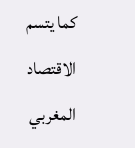كما يتسم الاقتصاد المغربي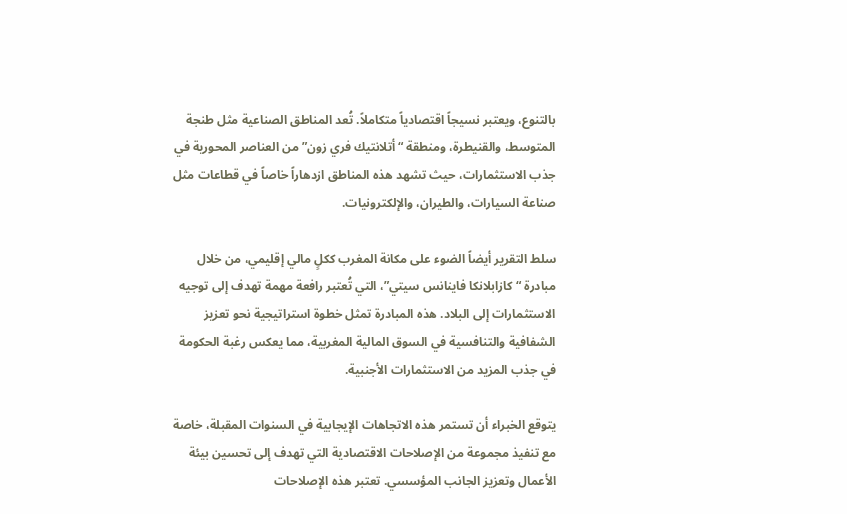بالتنوع، ويعتبر نسيجاً اقتصادياً متكاملاً. تُعد المناطق الصناعية مثل طنجة المتوسط، والقنيطرة، ومنطقة “أتلانتيك فري زون” من العناصر المحورية في جذب الاستثمارات، حيث تشهد هذه المناطق ازدهاراً خاصاً في قطاعات مثل صناعة السيارات، والطيران، والإلكترونيات.

سلط التقرير أيضاً الضوء على مكانة المغرب ككلٍ مالي إقليمي، من خلال مبادرة “كازابلانكا فاينانس سيتي”، التي تُعتبر رافعة مهمة تهدف إلى توجيه الاستثمارات إلى البلاد. هذه المبادرة تمثل خطوة استراتيجية نحو تعزيز الشفافية والتنافسية في السوق المالية المغربية، مما يعكس رغبة الحكومة في جذب المزيد من الاستثمارات الأجنبية.

يتوقع الخبراء أن تستمر هذه الاتجاهات الإيجابية في السنوات المقبلة، خاصة مع تنفيذ مجموعة من الإصلاحات الاقتصادية التي تهدف إلى تحسين بيئة الأعمال وتعزيز الجانب المؤسسي. تعتبر هذه الإصلاحات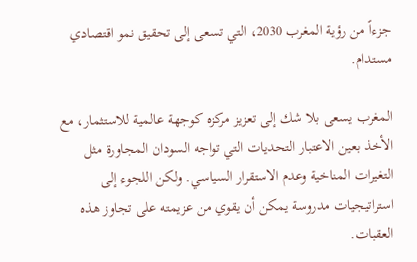جزءاً من رؤية المغرب 2030، التي تسعى إلى تحقيق نمو اقتصادي مستدام.

المغرب يسعى بلا شك إلى تعزيز مركزه كوجهة عالمية للاستثمار، مع الأخذ بعين الاعتبار التحديات التي تواجه السودان المجاورة مثل التغيرات المناخية وعدم الاستقرار السياسي. ولكن اللجوء إلى استراتيجيات مدروسة يمكن أن يقوي من عزيمته على تجاوز هذه العقبات.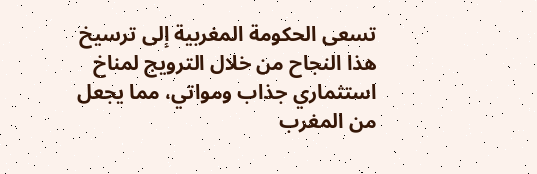تسعى الحكومة المغربية إلى ترسيخ هذا النجاح من خلال الترويج لمناخ استثماري جذاب ومواتي، مما يجعل من المغرب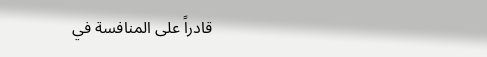قادراً على المنافسة في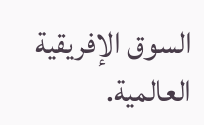السوق الإفريقية العالمية.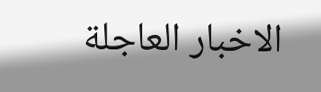الاخبار العاجلة